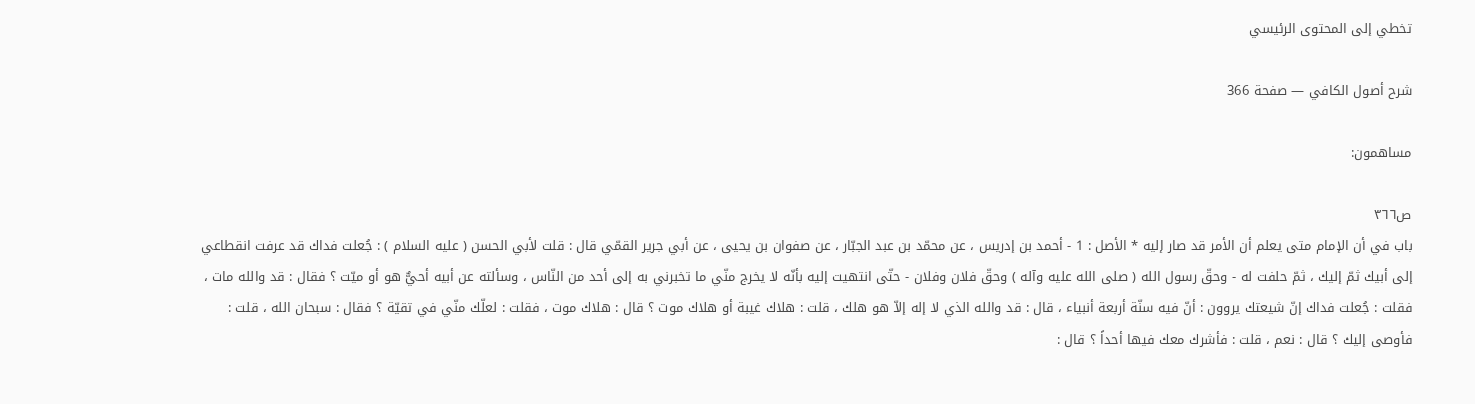تخطي إلى المحتوى الرئيسي

شرح أصول الكافي — صفحة 366

مساهمون:

ص٣٦٦
باب في أن الإمام متى يعلم أن الأمر قد صار إليه * الأصل : 1 - أحمد بن إدريس ، عن محمّد بن عبد الجبّار ، عن صفوان بن يحيى ، عن أبي جرير القمّي قال : قلت لأبي الحسن ( عليه السلام ) : جُعلت فداك قد عرفت انقطاعي إلى أبيك ثمّ إليك ، ثمّ حلفت له - وحقّ رسول الله ( صلى الله عليه وآله ) وحقّ فلان وفلان - حتّى انتهيت إليه بأنّه لا يخرج منّي ما تخبرني به إلى أحد من النّاس ، وسألته عن أبيه أحيٌّ هو أو ميّت ؟ فقال : قد والله مات ، فقلت : جُعلت فداك إنّ شيعتك يروون : أنّ فيه سنّة أربعة أنبياء ، قال : قد والله الذي لا إله إلاّ هو هلك ، قلت : هلاك غيبة أو هلاك موت ؟ قال : هلاك موت ، فقلت : لعلّك منّي في تقيّة ؟ فقال : سبحان الله ، قلت : فأوصى إليك ؟ قال : نعم ، قلت : فأشرك معك فيها أحداً ؟ قال :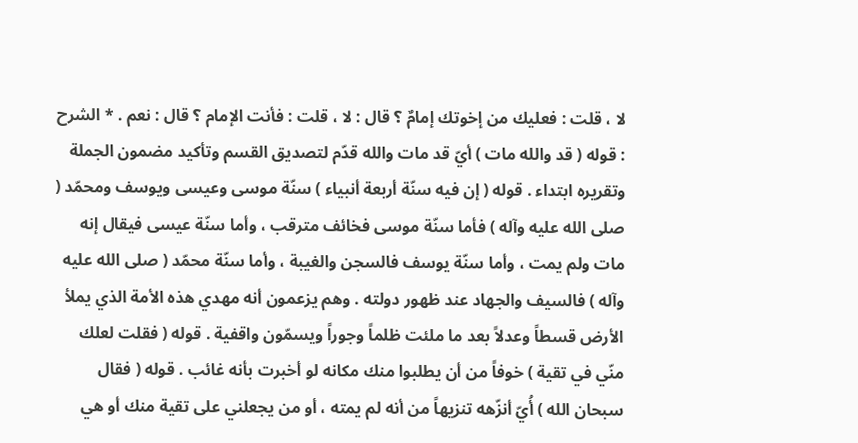لا ، قلت : فعليك من إخوتك إمامٌ ؟ قال : لا ، قلت : فأنت الإمام ؟ قال : نعم . * الشرح : قوله ( قد والله مات ) أيّ قد مات والله قدّم لتصديق القسم وتأكيد مضمون الجملة وتقريره ابتداء . قوله ( إن فيه سنّة أربعة أنبياء ) سنّة موسى وعيسى ويوسف ومحمّد ( صلى الله عليه وآله ) فأما سنّة موسى فخائف مترقب ، وأما سنّة عيسى فيقال إنه مات ولم يمت ، وأما سنّة يوسف فالسجن والغيبة ، وأما سنّة محمّد ( صلى الله عليه وآله ) فالسيف والجهاد عند ظهور دولته . وهم يزعمون أنه مهدي هذه الأمة الذي يملأ الأرض قسطاً وعدلاً بعد ما ملئت ظلماً وجوراً ويسمّون واقفية . قوله ( فقلت لعلك منّي في تقية ) خوفاً من أن يطلبوا منك مكانه لو أخبرت بأنه غائب . قوله ( فقال سبحان الله ) أُيّ أنزّهه تنزيهاً من أنه لم يمته ، أو من يجعلني على تقية منك أو هي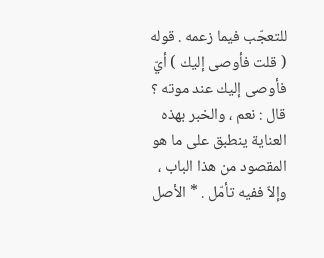للتعجّب فيما زعمه . قوله ( قلت فأوصى إليك ) أيّ فأوصى إليك عند موته ؟ قال : نعم ، والخبر بهذه العناية ينطبق على ما هو المقصود من هذا الباب ، وإلاّ ففيه تأمّل . * الأصل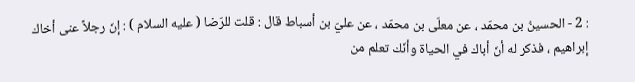: 2 - الحسينُ بن محمّد ، عن معلّى بن محمّد ، عن عليّ بن أسباط قال : قلت للرّضا ( عليه السلام ) : إنّ رجلاً عنى أخاك إبراهيم ، فذكر له أنّ أباك في الحياة وأنّك تعلم من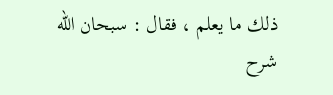ذلك ما يعلم ، فقال : سبحان الله
شرح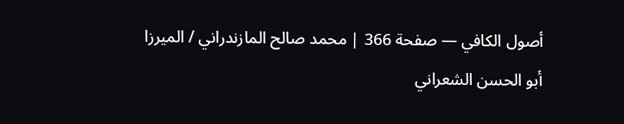أصول الكافي — صفحة 366 | محمد صالح المازندراني / الميرزا أبو الحسن الشعراني